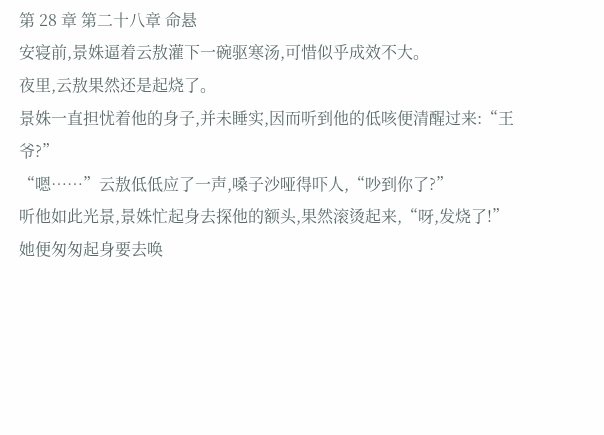第 28 章 第二十八章 命悬
安寝前,景姝逼着云敖灌下一碗驱寒汤,可惜似乎成效不大。
夜里,云敖果然还是起烧了。
景姝一直担忧着他的身子,并未睡实,因而听到他的低咳便清醒过来:“王爷?”
“嗯……”云敖低低应了一声,嗓子沙哑得吓人,“吵到你了?”
听他如此光景,景姝忙起身去探他的额头,果然滚烫起来,“呀,发烧了!”
她便匆匆起身要去唤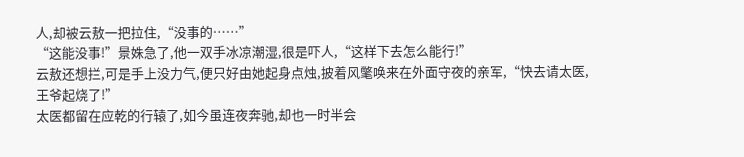人,却被云敖一把拉住,“没事的……”
“这能没事!”景姝急了,他一双手冰凉潮湿,很是吓人,“这样下去怎么能行!”
云敖还想拦,可是手上没力气,便只好由她起身点烛,披着风氅唤来在外面守夜的亲军,“快去请太医,王爷起烧了!”
太医都留在应乾的行辕了,如今虽连夜奔驰,却也一时半会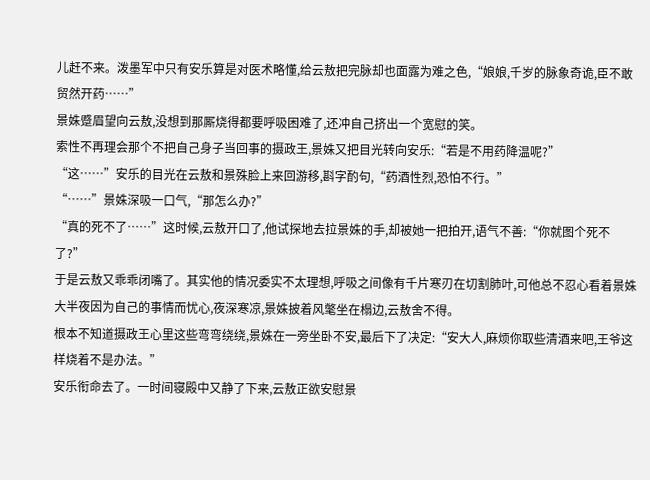儿赶不来。泼墨军中只有安乐算是对医术略懂,给云敖把完脉却也面露为难之色,“娘娘,千岁的脉象奇诡,臣不敢贸然开药……”
景姝蹙眉望向云敖,没想到那厮烧得都要呼吸困难了,还冲自己挤出一个宽慰的笑。
索性不再理会那个不把自己身子当回事的摄政王,景姝又把目光转向安乐:“若是不用药降温呢?”
“这……”安乐的目光在云敖和景殊脸上来回游移,斟字酌句,“药酒性烈,恐怕不行。”
“……”景姝深吸一口气,“那怎么办?”
“真的死不了……”这时候,云敖开口了,他试探地去拉景姝的手,却被她一把拍开,语气不善:“你就图个死不了?”
于是云敖又乖乖闭嘴了。其实他的情况委实不太理想,呼吸之间像有千片寒刃在切割肺叶,可他总不忍心看着景姝大半夜因为自己的事情而忧心,夜深寒凉,景姝披着风氅坐在榻边,云敖舍不得。
根本不知道摄政王心里这些弯弯绕绕,景姝在一旁坐卧不安,最后下了决定:“安大人,麻烦你取些清酒来吧,王爷这样烧着不是办法。”
安乐衔命去了。一时间寝殿中又静了下来,云敖正欲安慰景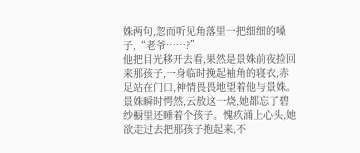姝两句,忽而听见角落里一把细细的嗓子,“老爷……?”
他把目光移开去看,果然是景姝前夜捡回来那孩子,一身临时挽起袖角的寝衣,赤足站在门口,神情畏畏地望着他与景姝。
景姝瞬时愕然,云敖这一烧,她都忘了碧纱橱里还睡着个孩子。愧疚涌上心头,她欲走过去把那孩子抱起来,不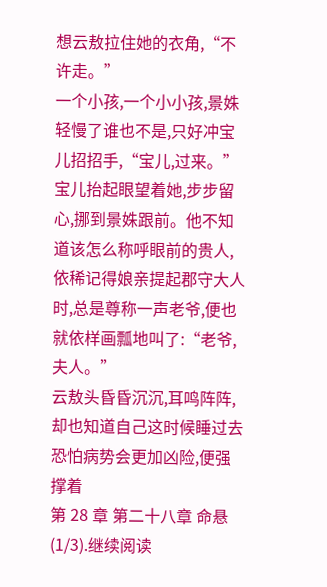想云敖拉住她的衣角,“不许走。”
一个小孩,一个小小孩,景姝轻慢了谁也不是,只好冲宝儿招招手,“宝儿,过来。”
宝儿抬起眼望着她,步步留心,挪到景姝跟前。他不知道该怎么称呼眼前的贵人,依稀记得娘亲提起郡守大人时,总是尊称一声老爷,便也就依样画瓢地叫了:“老爷,夫人。”
云敖头昏昏沉沉,耳鸣阵阵,却也知道自己这时候睡过去恐怕病势会更加凶险,便强撑着
第 28 章 第二十八章 命悬(1/3).继续阅读